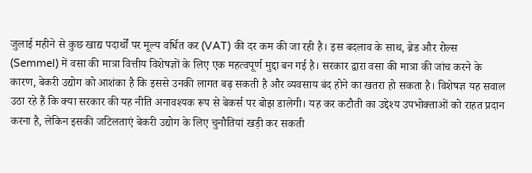जुलाई महीने से कुछ खाद्य पदार्थों पर मूल्य वर्धित कर (VAT) की दर कम की जा रही है। इस बदलाव के साथ, ब्रेड और रोल्स (Semmel) में वसा की मात्रा वित्तीय विशेषज्ञों के लिए एक महत्वपूर्ण मुद्दा बन गई है। सरकार द्वारा वसा की मात्रा की जांच करने के कारण, बेकरी उद्योग को आशंका है कि इससे उनकी लागत बढ़ सकती है और व्यवसाय बंद होने का खतरा हो सकता है। विशेषज्ञ यह सवाल उठा रहे हैं कि क्या सरकार की यह नीति अनावश्यक रूप से बेकर्स पर बोझ डालेगी। यह कर कटौती का उद्देश्य उपभोक्ताओं को राहत प्रदान करना है, लेकिन इसकी जटिलताएं बेकरी उद्योग के लिए चुनौतियां खड़ी कर सकती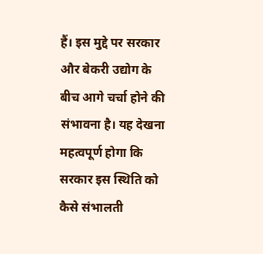हैं। इस मुद्दे पर सरकार और बेकरी उद्योग के बीच आगे चर्चा होने की संभावना है। यह देखना महत्वपूर्ण होगा कि सरकार इस स्थिति को कैसे संभालती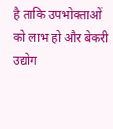है ताकि उपभोक्ताओं को लाभ हो और बेकरी उद्योग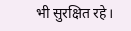भी सुरक्षित रहे।